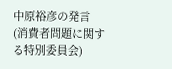中原裕彦の発言 (消費者問題に関する特別委員会)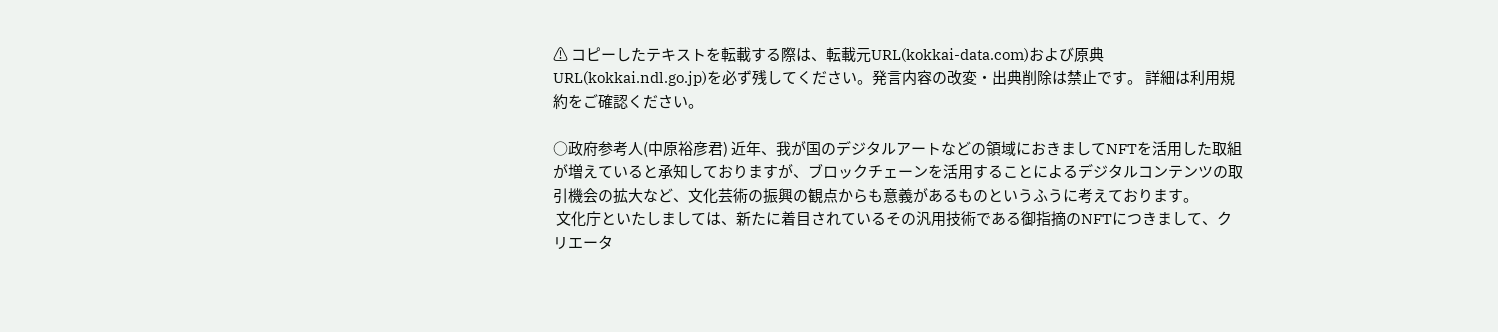⚠ コピーしたテキストを転載する際は、転載元URL(kokkai-data.com)および原典URL(kokkai.ndl.go.jp)を必ず残してください。発言内容の改変・出典削除は禁止です。 詳細は利用規約をご確認ください。

○政府参考人(中原裕彦君) 近年、我が国のデジタルアートなどの領域におきましてNFTを活用した取組が増えていると承知しておりますが、ブロックチェーンを活用することによるデジタルコンテンツの取引機会の拡大など、文化芸術の振興の観点からも意義があるものというふうに考えております。
 文化庁といたしましては、新たに着目されているその汎用技術である御指摘のNFTにつきまして、クリエータ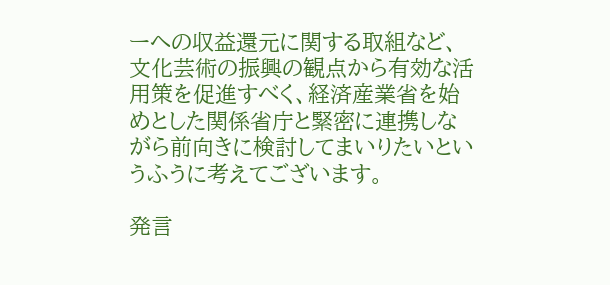ーへの収益還元に関する取組など、文化芸術の振興の観点から有効な活用策を促進すべく、経済産業省を始めとした関係省庁と緊密に連携しながら前向きに検討してまいりたいというふうに考えてございます。

発言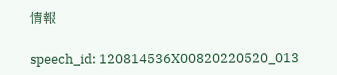情報

speech_id: 120814536X00820220520_013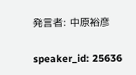発言者: 中原裕彦

speaker_id: 25636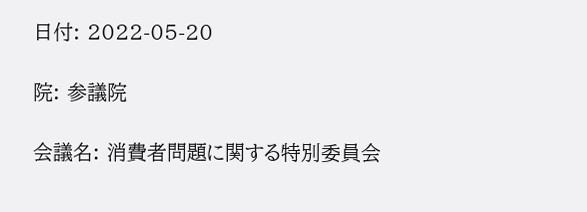日付: 2022-05-20

院: 参議院

会議名: 消費者問題に関する特別委員会